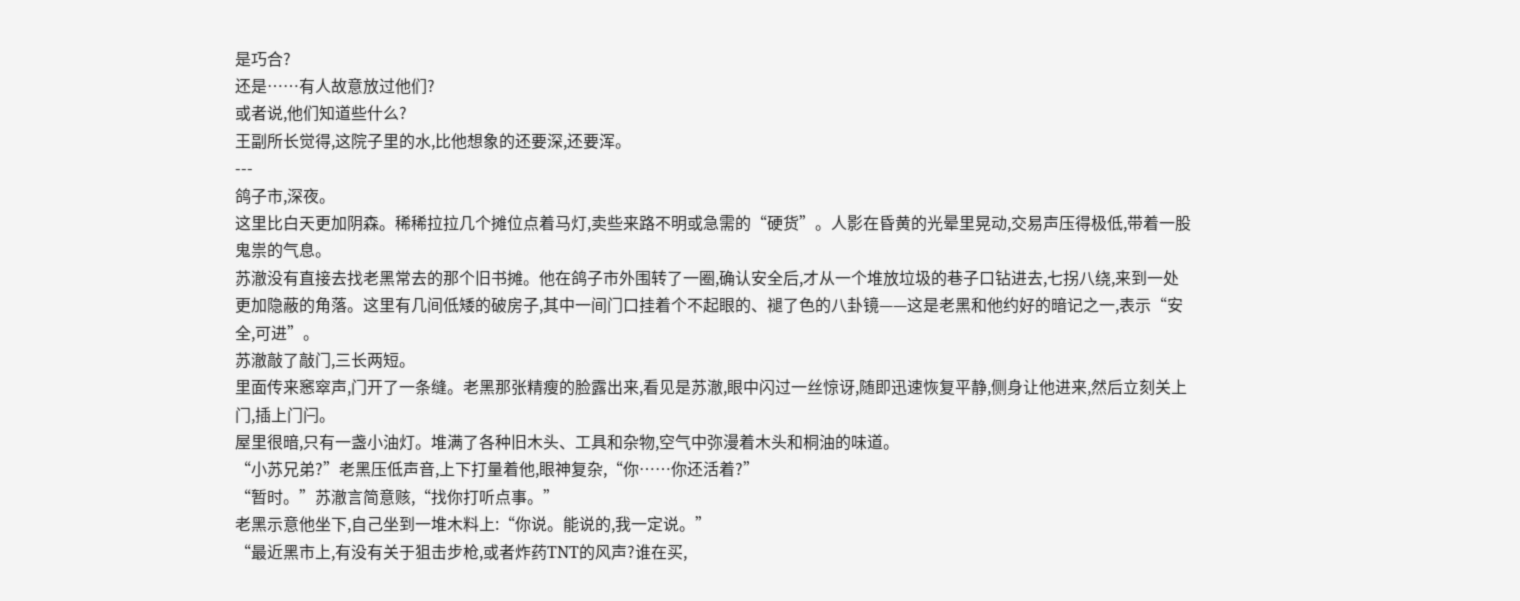是巧合?
还是……有人故意放过他们?
或者说,他们知道些什么?
王副所长觉得,这院子里的水,比他想象的还要深,还要浑。
---
鸽子市,深夜。
这里比白天更加阴森。稀稀拉拉几个摊位点着马灯,卖些来路不明或急需的“硬货”。人影在昏黄的光晕里晃动,交易声压得极低,带着一股鬼祟的气息。
苏澈没有直接去找老黑常去的那个旧书摊。他在鸽子市外围转了一圈,确认安全后,才从一个堆放垃圾的巷子口钻进去,七拐八绕,来到一处更加隐蔽的角落。这里有几间低矮的破房子,其中一间门口挂着个不起眼的、褪了色的八卦镜——这是老黑和他约好的暗记之一,表示“安全,可进”。
苏澈敲了敲门,三长两短。
里面传来窸窣声,门开了一条缝。老黑那张精瘦的脸露出来,看见是苏澈,眼中闪过一丝惊讶,随即迅速恢复平静,侧身让他进来,然后立刻关上门,插上门闩。
屋里很暗,只有一盏小油灯。堆满了各种旧木头、工具和杂物,空气中弥漫着木头和桐油的味道。
“小苏兄弟?”老黑压低声音,上下打量着他,眼神复杂,“你……你还活着?”
“暂时。”苏澈言简意赅,“找你打听点事。”
老黑示意他坐下,自己坐到一堆木料上:“你说。能说的,我一定说。”
“最近黑市上,有没有关于狙击步枪,或者炸药TNT的风声?谁在买,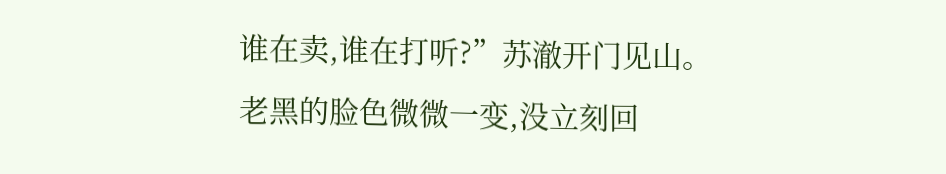谁在卖,谁在打听?”苏澈开门见山。
老黑的脸色微微一变,没立刻回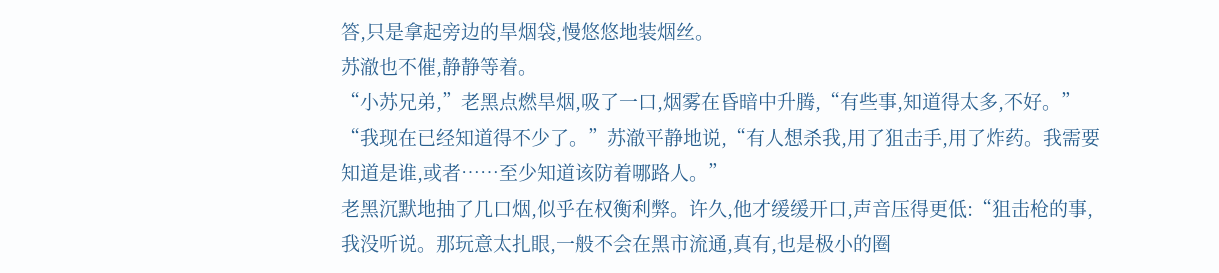答,只是拿起旁边的旱烟袋,慢悠悠地装烟丝。
苏澈也不催,静静等着。
“小苏兄弟,”老黑点燃旱烟,吸了一口,烟雾在昏暗中升腾,“有些事,知道得太多,不好。”
“我现在已经知道得不少了。”苏澈平静地说,“有人想杀我,用了狙击手,用了炸药。我需要知道是谁,或者……至少知道该防着哪路人。”
老黑沉默地抽了几口烟,似乎在权衡利弊。许久,他才缓缓开口,声音压得更低:“狙击枪的事,我没听说。那玩意太扎眼,一般不会在黑市流通,真有,也是极小的圈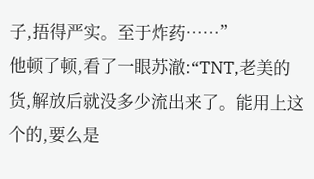子,捂得严实。至于炸药……”
他顿了顿,看了一眼苏澈:“TNT,老美的货,解放后就没多少流出来了。能用上这个的,要么是